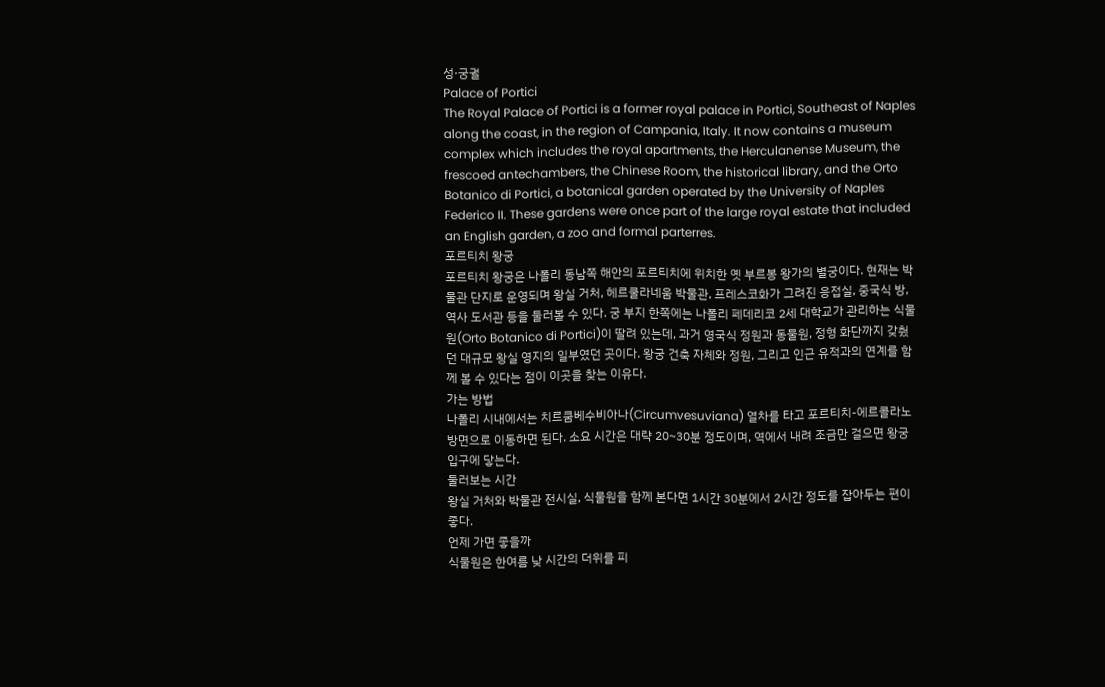성·궁궐
Palace of Portici
The Royal Palace of Portici is a former royal palace in Portici, Southeast of Naples along the coast, in the region of Campania, Italy. It now contains a museum complex which includes the royal apartments, the Herculanense Museum, the frescoed antechambers, the Chinese Room, the historical library, and the Orto Botanico di Portici, a botanical garden operated by the University of Naples Federico II. These gardens were once part of the large royal estate that included an English garden, a zoo and formal parterres.
포르티치 왕궁
포르티치 왕궁은 나폴리 동남쪽 해안의 포르티치에 위치한 옛 부르봉 왕가의 별궁이다. 현재는 박물관 단지로 운영되며 왕실 거처, 헤르쿨라네움 박물관, 프레스코화가 그려진 응접실, 중국식 방, 역사 도서관 등을 둘러볼 수 있다. 궁 부지 한쪽에는 나폴리 페데리코 2세 대학교가 관리하는 식물원(Orto Botanico di Portici)이 딸려 있는데, 과거 영국식 정원과 동물원, 정형 화단까지 갖췄던 대규모 왕실 영지의 일부였던 곳이다. 왕궁 건축 자체와 정원, 그리고 인근 유적과의 연계를 함께 볼 수 있다는 점이 이곳을 찾는 이유다.
가는 방법
나폴리 시내에서는 치르쿰베수비아나(Circumvesuviana) 열차를 타고 포르티치-에르콜라노 방면으로 이동하면 된다. 소요 시간은 대략 20~30분 정도이며, 역에서 내려 조금만 걸으면 왕궁 입구에 닿는다.
둘러보는 시간
왕실 거처와 박물관 전시실, 식물원을 함께 본다면 1시간 30분에서 2시간 정도를 잡아두는 편이 좋다.
언제 가면 좋을까
식물원은 한여름 낮 시간의 더위를 피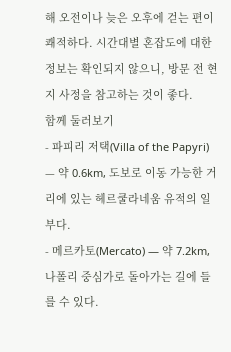해 오전이나 늦은 오후에 걷는 편이 쾌적하다. 시간대별 혼잡도에 대한 정보는 확인되지 않으니, 방문 전 현지 사정을 참고하는 것이 좋다.
함께 둘러보기
- 파피리 저택(Villa of the Papyri) — 약 0.6km, 도보로 이동 가능한 거리에 있는 헤르쿨라네움 유적의 일부다.
- 메르카토(Mercato) — 약 7.2km, 나폴리 중심가로 돌아가는 길에 들를 수 있다.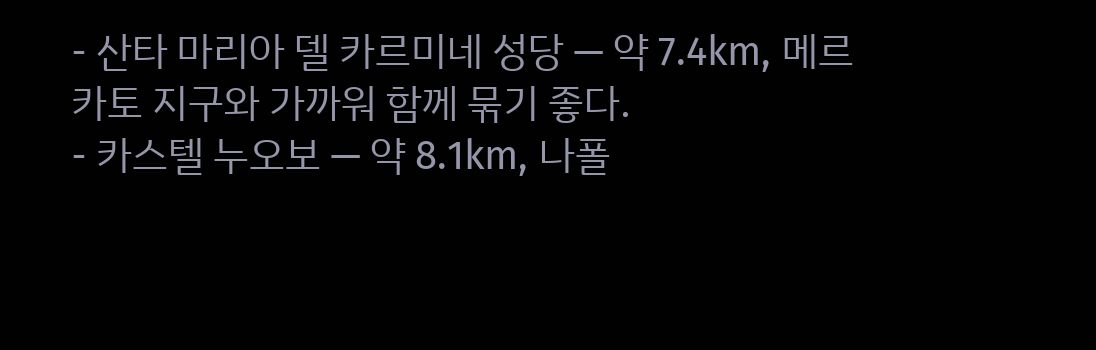- 산타 마리아 델 카르미네 성당 — 약 7.4km, 메르카토 지구와 가까워 함께 묶기 좋다.
- 카스텔 누오보 — 약 8.1km, 나폴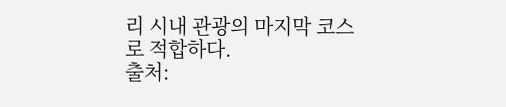리 시내 관광의 마지막 코스로 적합하다.
출처: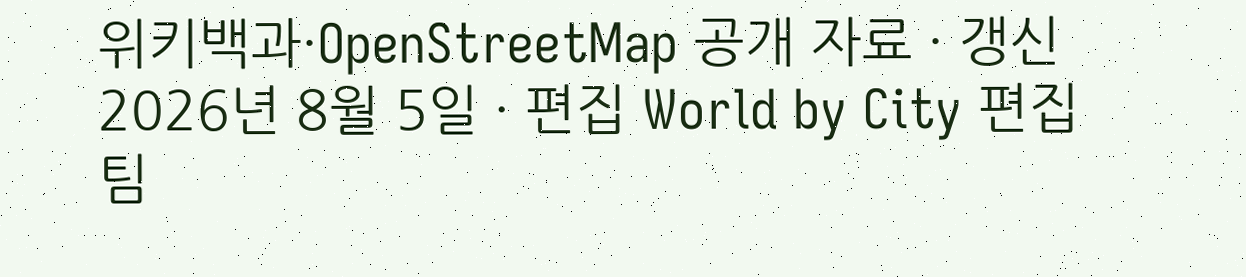위키백과·OpenStreetMap 공개 자료 · 갱신 2026년 8월 5일 · 편집 World by City 편집팀